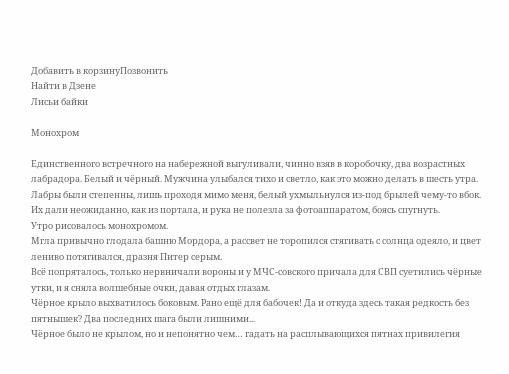Добавить в корзинуПозвонить
Найти в Дзене
Лисьи байки

Монохром

Единственного встречного на набережной выгуливали, чинно взяв в коробочку, два возрастных лабрадора. Белый и чёрный. Мужчина улыбался тихо и светло, как это можно делать в шесть утра. Лабры были степенны, лишь проходя мимо меня, белый ухмыльнулся из-под брылей чему-то вбок.
Их дали неожиданно, как из портала, и рука не полезла за фотоаппаратом, боясь спугнуть.
Утро рисовалось монохромом.
Мгла привычно глодала башню Мордора, а рассвет не торопился стягивать с солнца одеяло, и цвет лениво потягивался, дразня Питер серым.
Всё попряталось, только нервничали вороны и у МЧС-совского причала для СВП суетились чёрные утки, и я сняла волшебные очки, давая отдых глазам.
Чёрное крыло выхватилось боковым. Рано ещё для бабочек! Да и откуда здесь такая редкость без пятнышек? Два последних шага были лишними...
Чёрное было не крылом, но и непонятно чем… гадать на расплывающихся пятнах привилегия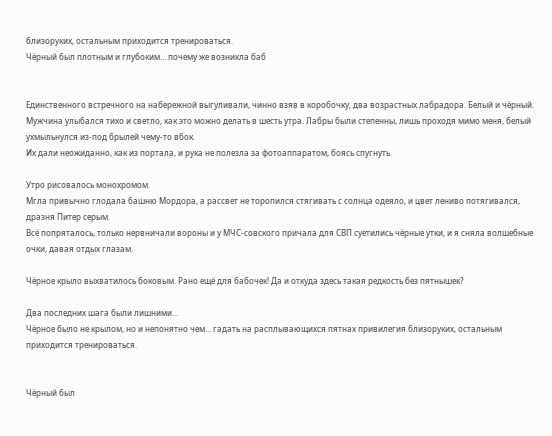близоруких, остальным приходится тренироваться.
Чёрный был плотным и глубоким… почему же возникла баб


Единственного встречного на набережной выгуливали, чинно взяв в коробочку, два возрастных лабрадора. Белый и чёрный. Мужчина улыбался тихо и светло, как это можно делать в шесть утра. Лабры были степенны, лишь проходя мимо меня, белый ухмыльнулся из-под брылей чему-то вбок.
Их дали неожиданно, как из портала, и рука не полезла за фотоаппаратом, боясь спугнуть.

Утро рисовалось монохромом.
Мгла привычно глодала башню Мордора, а рассвет не торопился стягивать с солнца одеяло, и цвет лениво потягивался, дразня Питер серым.
Всё попряталось, только нервничали вороны и у МЧС-совского причала для СВП суетились чёрные утки, и я сняла волшебные очки, давая отдых глазам.

Чёрное крыло выхватилось боковым. Рано ещё для бабочек! Да и откуда здесь такая редкость без пятнышек?

Два последних шага были лишними...
Чёрное было не крылом, но и непонятно чем… гадать на расплывающихся пятнах привилегия близоруких, остальным приходится тренироваться.


Чёрный был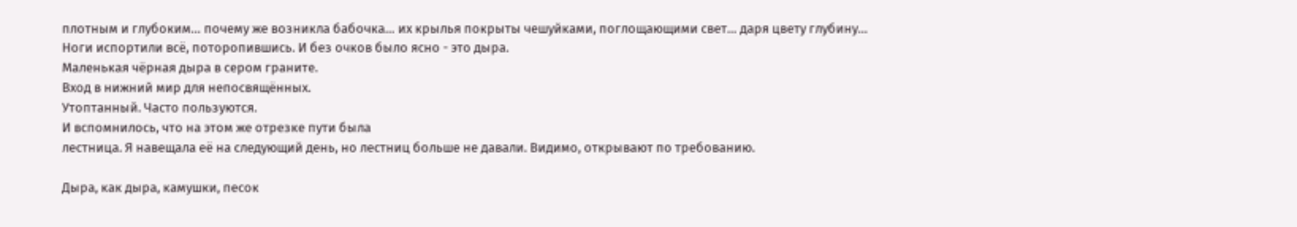плотным и глубоким… почему же возникла бабочка… их крылья покрыты чешуйками, поглощающими свет… даря цвету глубину…
Ноги испортили всё, поторопившись. И без очков было ясно - это дыра.
Маленькая чёрная дыра в сером граните.
Вход в нижний мир для непосвящённых.
Утоптанный. Часто пользуются.
И вспомнилось, что на этом же отрезке пути была
лестница. Я навещала её на следующий день, но лестниц больше не давали. Видимо, открывают по требованию.

Дыра, как дыра, камушки, песок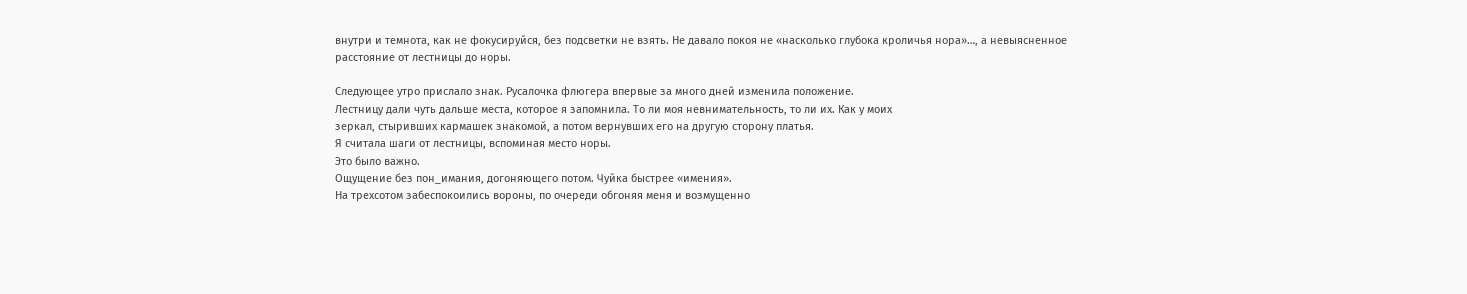внутри и темнота, как не фокусируйся, без подсветки не взять. Не давало покоя не «насколько глубока кроличья нора»…, а невыясненное расстояние от лестницы до норы.

Следующее утро прислало знак. Русалочка флюгера впервые за много дней изменила положение.
Лестницу дали чуть дальше места, которое я запомнила. То ли моя невнимательность, то ли их. Как у моих
зеркал, стыривших кармашек знакомой, а потом вернувших его на другую сторону платья.
Я считала шаги от лестницы, вспоминая место норы.
Это было важно.
Ощущение без пон_имания, догоняющего потом. Чуйка быстрее «имения».
На трехсотом забеспокоились вороны, по очереди обгоняя меня и возмущенно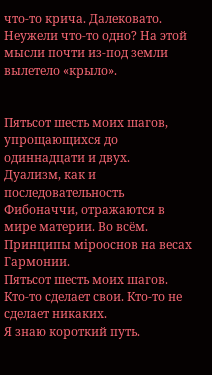что-то крича. Далековато. Неужели что-то одно? На этой мысли почти из-под земли вылетело «крыло».


Пятьсот шесть моих шагов, упрощающихся до одиннадцати и двух.
Дуализм, как и последовательность Фибоначчи, отражаются в мире материи. Во всём. Принципы мiрооснов на весах Гармонии.
Пятьсот шесть моих шагов.
Кто-то сделает свои. Кто-то не сделает никаких.
Я знаю короткий путь.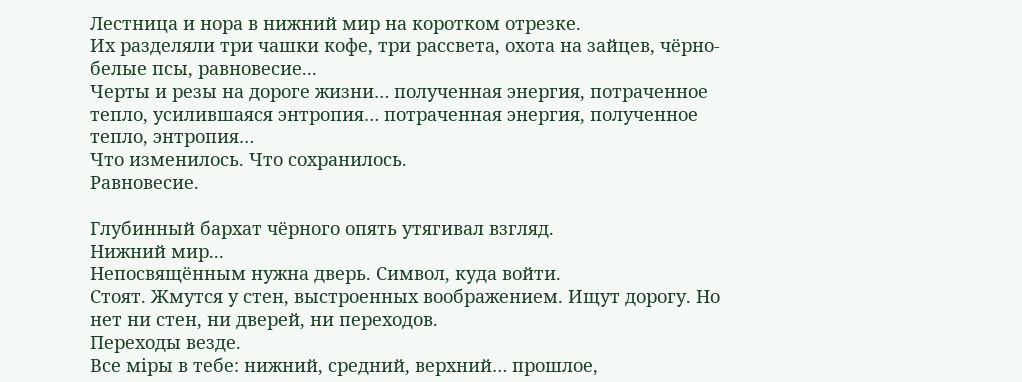Лестница и нора в нижний мир на коротком отрезке.
Их разделяли три чашки кофе, три рассвета, охота на зайцев, чёрно-белые псы, равновесие...
Черты и резы на дороге жизни… полученная энергия, потраченное тепло, усилившаяся энтропия… потраченная энергия, полученное тепло, энтропия…
Что изменилось. Что сохранилось.
Равновесие.

Глубинный бархат чёрного опять утягивал взгляд.
Нижний мир...
Непосвящённым нужна дверь. Символ, куда войти.
Стоят. Жмутся у стен, выстроенных воображением. Ищут дорогу. Но нет ни стен, ни дверей, ни переходов.
Переходы везде.
Все мiры в тебе: нижний, средний, верхний… прошлое,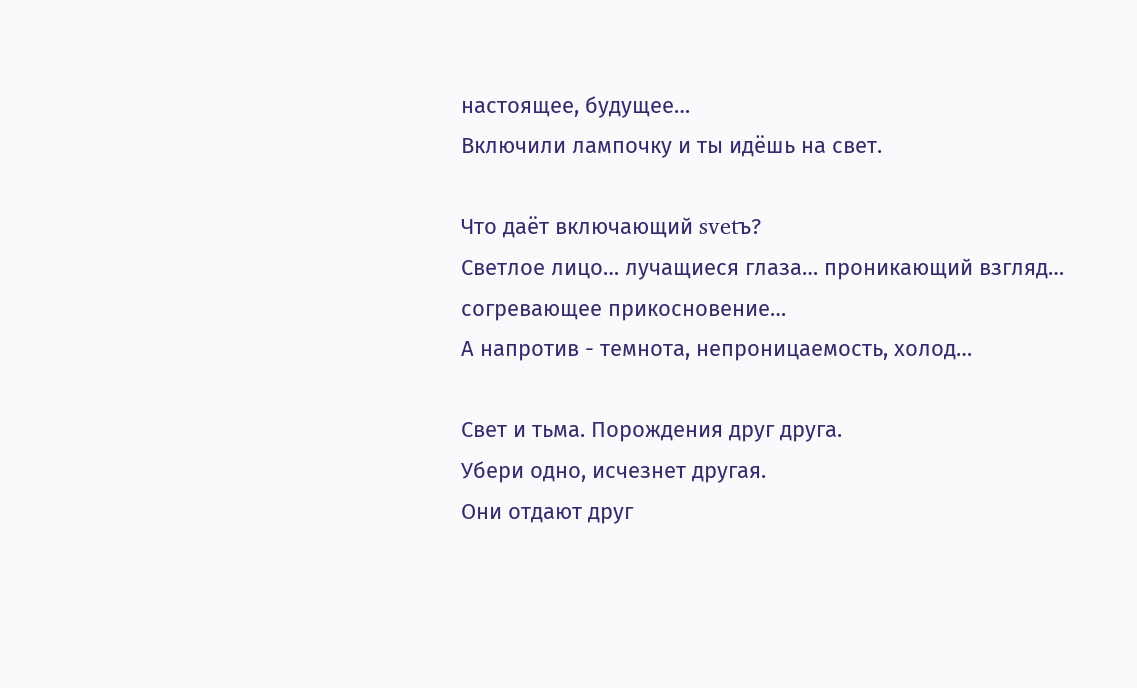настоящее, будущее…
Включили лампочку и ты идёшь на свет.

Что даёт включающий svetъ?
Светлое лицо… лучащиеся глаза… проникающий взгляд… согревающее прикосновение…
А напротив - темнота, непроницаемость, холод…

Свет и тьма. Порождения друг друга.
Убери одно, исчезнет другая.
Они отдают друг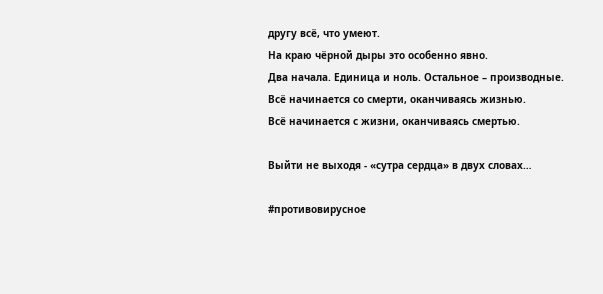другу всё, что умеют.
На краю чёрной дыры это особенно явно.
Два начала. Единица и ноль. Остальное – производные.
Всё начинается со смерти, оканчиваясь жизнью.
Всё начинается с жизни, оканчиваясь смертью.

Выйти не выходя - «сутра сердца» в двух словах…

#противовирусное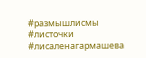#размышлисмы #листочки #лисаленагармашева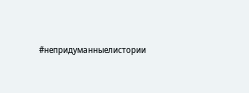#непридуманныелистории